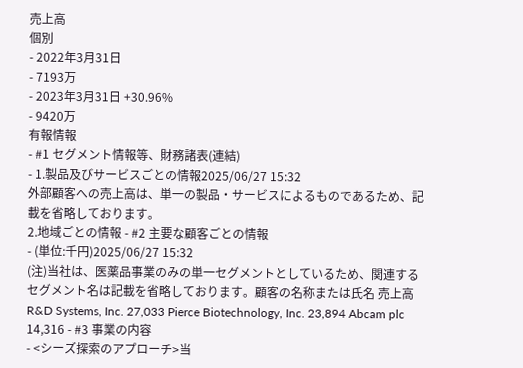売上高
個別
- 2022年3月31日
- 7193万
- 2023年3月31日 +30.96%
- 9420万
有報情報
- #1 セグメント情報等、財務諸表(連結)
- 1.製品及びサービスごとの情報2025/06/27 15:32
外部顧客への売上高は、単一の製品・サービスによるものであるため、記載を省略しております。
2.地域ごとの情報 - #2 主要な顧客ごとの情報
- (単位:千円)2025/06/27 15:32
(注)当社は、医薬品事業のみの単一セグメントとしているため、関連するセグメント名は記載を省略しております。顧客の名称または氏名 売上高 R&D Systems, Inc. 27,033 Pierce Biotechnology, Inc. 23,894 Abcam plc 14,316 - #3 事業の内容
- <シーズ探索のアプローチ>当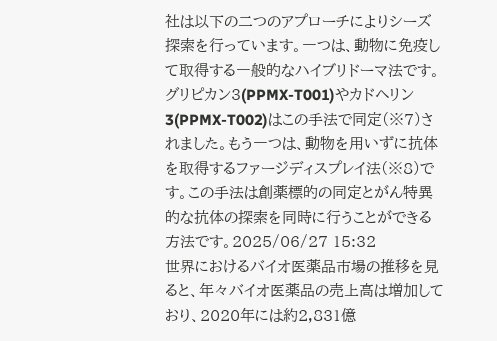社は以下の二つのアプローチによりシーズ探索を行っています。一つは、動物に免疫して取得する一般的なハイブリドーマ法です。グリピカン3(PPMX-T001)やカドヘリン3(PPMX-T002)はこの手法で同定(※7)されました。もう一つは、動物を用いずに抗体を取得するファージディスプレイ法(※8)です。この手法は創薬標的の同定とがん特異的な抗体の探索を同時に行うことができる方法です。2025/06/27 15:32
世界におけるバイオ医薬品市場の推移を見ると、年々バイオ医薬品の売上高は増加しており、2020年には約2,831億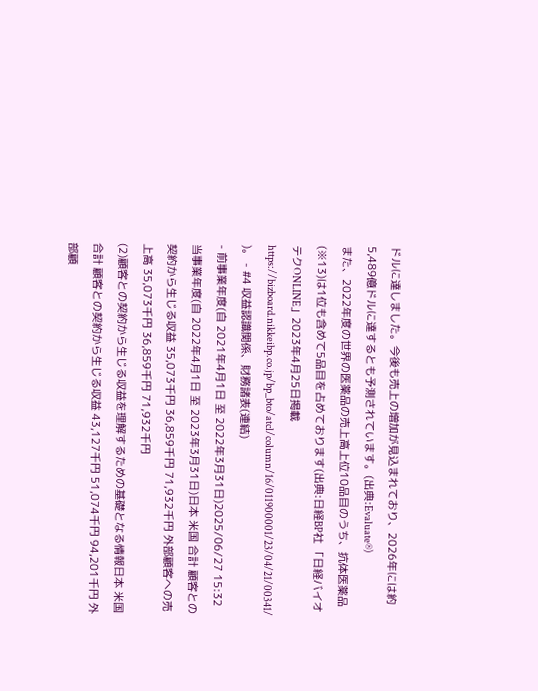ドルに達しました。今後も売上の増加が見込まれており、2026年には約5,489億ドルに達するとも予測されています。(出典:Evaluate®)
また、2022年度の世界の医薬品の売上高上位10品目のうち、抗体医薬品(※13)は1位も含めて5品目を占めております(出典:日経BP社 「日経バイオテクONLINE」2023年4月25日掲載https://bizboard.nikkeibp.co.jp/bp_bto/atcl/column/16/011900001/23/04/21/00341/ )。 - #4 収益認識関係、財務諸表(連結)
- 前事業年度(自 2021年4月1日 至 2022年3月31日)2025/06/27 15:32
当事業年度(自 2022年4月1日 至 2023年3月31日)日本 米国 合計 顧客との契約から生じる収益 35,073千円 36,859千円 71,932千円 外部顧客への売上高 35,073千円 36,859千円 71,932千円
(2)顧客との契約から生じる収益を理解するための基礎となる情報日本 米国 合計 顧客との契約から生じる収益 43,127千円 51,074千円 94,201千円 外部顧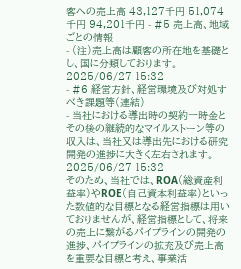客への売上高 43,127千円 51,074千円 94,201千円 - #5 売上高、地域ごとの情報
- (注)売上高は顧客の所在地を基礎とし、国に分類しております。2025/06/27 15:32
- #6 経営方針、経営環境及び対処すべき課題等(連結)
- 当社における導出時の契約一時金とその後の継続的なマイルストーン等の収入は、当社又は導出先における研究開発の進捗に大きく左右されます。2025/06/27 15:32
そのため、当社では、ROA(総資産利益率)やROE(自己資本利益率)といった数値的な目標となる経営指標は用いておりませんが、経営指標として、将来の売上に繋がるパイプラインの開発の進捗、パイプラインの拡充及び売上高を重要な目標と考え、事業活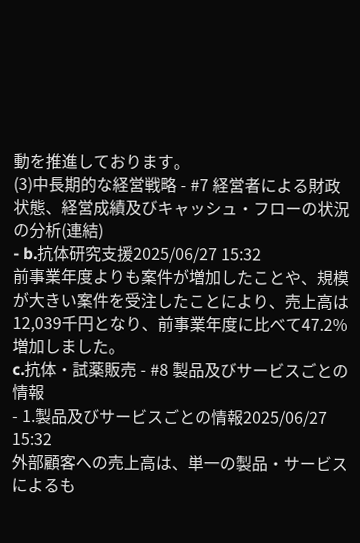動を推進しております。
(3)中長期的な経営戦略 - #7 経営者による財政状態、経営成績及びキャッシュ・フローの状況の分析(連結)
- b.抗体研究支援2025/06/27 15:32
前事業年度よりも案件が増加したことや、規模が大きい案件を受注したことにより、売上高は12,039千円となり、前事業年度に比べて47.2%増加しました。
c.抗体・試薬販売 - #8 製品及びサービスごとの情報
- 1.製品及びサービスごとの情報2025/06/27 15:32
外部顧客への売上高は、単一の製品・サービスによるも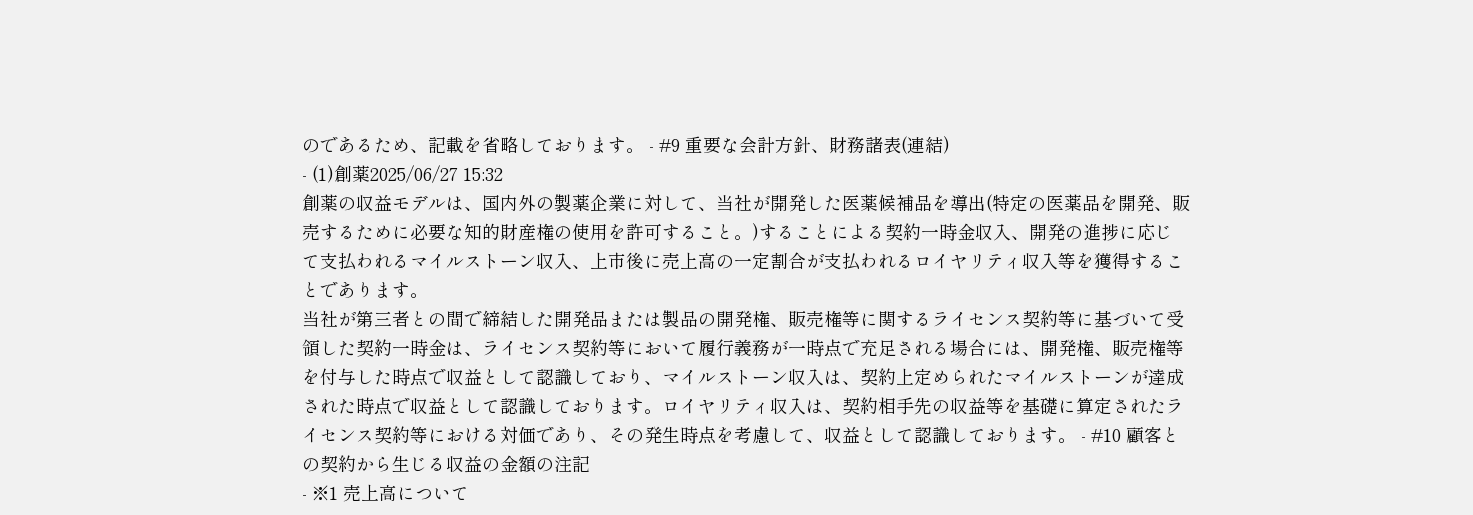のであるため、記載を省略しております。 - #9 重要な会計方針、財務諸表(連結)
- (1)創薬2025/06/27 15:32
創薬の収益モデルは、国内外の製薬企業に対して、当社が開発した医薬候補品を導出(特定の医薬品を開発、販売するために必要な知的財産権の使用を許可すること。)することによる契約一時金収入、開発の進捗に応じて支払われるマイルストーン収入、上市後に売上高の一定割合が支払われるロイヤリティ収入等を獲得することであります。
当社が第三者との間で締結した開発品または製品の開発権、販売権等に関するライセンス契約等に基づいて受領した契約一時金は、ライセンス契約等において履行義務が一時点で充足される場合には、開発権、販売権等を付与した時点で収益として認識しており、マイルストーン収入は、契約上定められたマイルストーンが達成された時点で収益として認識しております。ロイヤリティ収入は、契約相手先の収益等を基礎に算定されたライセンス契約等における対価であり、その発生時点を考慮して、収益として認識しております。 - #10 顧客との契約から生じる収益の金額の注記
- ※1 売上高について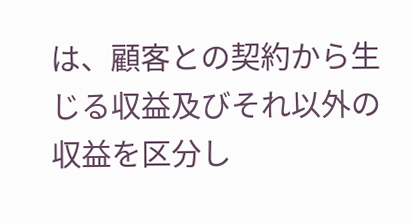は、顧客との契約から生じる収益及びそれ以外の収益を区分し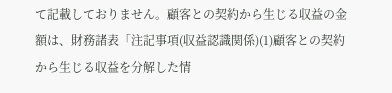て記載しておりません。顧客との契約から生じる収益の金額は、財務諸表「注記事項(収益認識関係)(1)顧客との契約から生じる収益を分解した情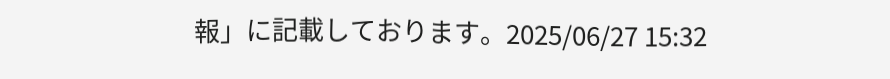報」に記載しております。2025/06/27 15:32